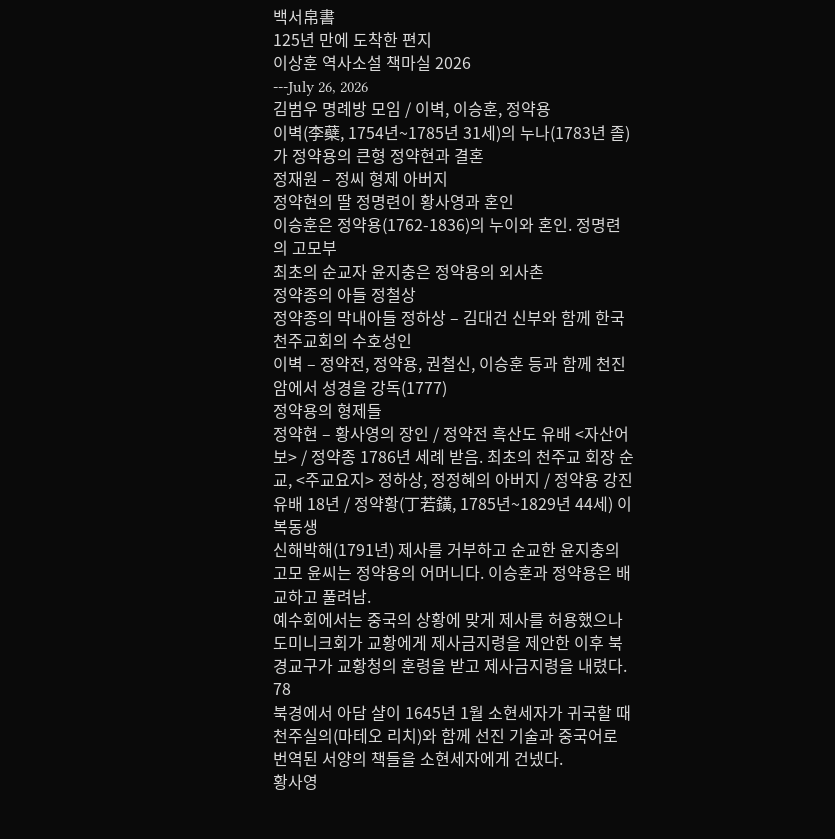백서帛書
125년 만에 도착한 편지
이상훈 역사소설 책마실 2026
---July 26, 2026
김범우 명례방 모임 / 이벽, 이승훈, 정약용
이벽(李蘗, 1754년~1785년 31세)의 누나(1783년 졸)가 정약용의 큰형 정약현과 결혼
정재원 – 정씨 형제 아버지
정약현의 딸 정명련이 황사영과 혼인
이승훈은 정약용(1762-1836)의 누이와 혼인. 정명련의 고모부
최초의 순교자 윤지충은 정약용의 외사촌
정약종의 아들 정철상
정약종의 막내아들 정하상 – 김대건 신부와 함께 한국 천주교회의 수호성인
이벽 – 정약전, 정약용, 권철신, 이승훈 등과 함께 천진암에서 성경을 강독(1777)
정약용의 형제들
정약현 – 황사영의 장인 / 정약전 흑산도 유배 <자산어보> / 정약종 1786년 세례 받음. 최초의 천주교 회장 순교, <주교요지> 정하상, 정정혜의 아버지 / 정약용 강진 유배 18년 / 정약황(丁若鐄, 1785년~1829년 44세) 이복동생
신해박해(1791년) 제사를 거부하고 순교한 윤지충의 고모 윤씨는 정약용의 어머니다. 이승훈과 정약용은 배교하고 풀려남.
예수회에서는 중국의 상황에 맞게 제사를 허용했으나 도미니크회가 교황에게 제사금지령을 제안한 이후 북경교구가 교황청의 훈령을 받고 제사금지령을 내렸다. 78
북경에서 아담 샬이 1645년 1월 소현세자가 귀국할 때 천주실의(마테오 리치)와 함께 선진 기술과 중국어로 번역된 서양의 책들을 소현세자에게 건넸다.
황사영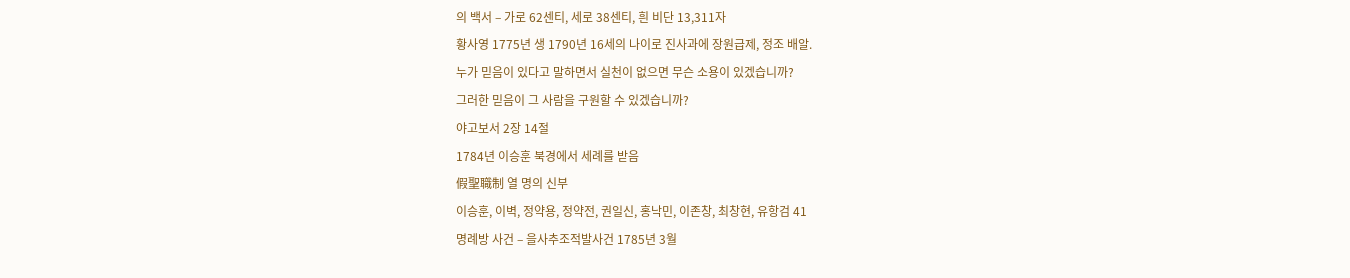의 백서 – 가로 62센티, 세로 38센티, 흰 비단 13,311자
황사영 1775년 생 1790년 16세의 나이로 진사과에 장원급제, 정조 배알.
누가 믿음이 있다고 말하면서 실천이 없으면 무슨 소용이 있겠습니까?
그러한 믿음이 그 사람을 구원할 수 있겠습니까?
야고보서 2장 14절
1784년 이승훈 북경에서 세례를 받음
假聖職制 열 명의 신부
이승훈, 이벽, 정약용, 정약전, 권일신, 홍낙민, 이존창, 최창현, 유항검 41
명례방 사건 – 을사추조적발사건 1785년 3월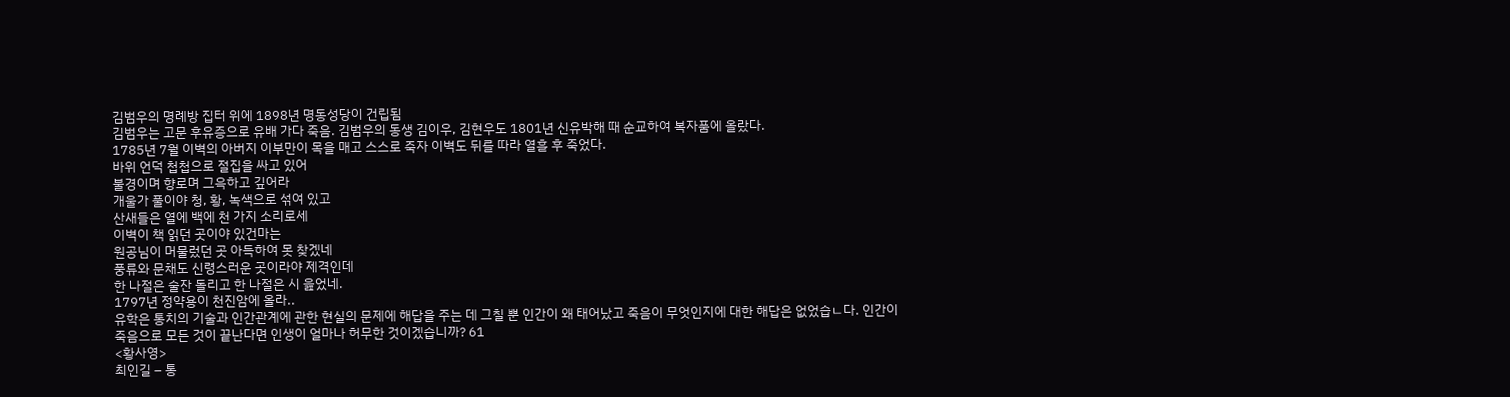김범우의 명례방 집터 위에 1898년 명동성당이 건립됨
김범우는 고문 후유증으로 유배 가다 죽음. 김범우의 동생 김이우, 김현우도 1801년 신유박해 때 순교하여 복자품에 올랐다.
1785년 7월 이벽의 아버지 이부만이 목을 매고 스스로 죽자 이벽도 뒤를 따라 열흘 후 죽었다.
바위 언덕 첩첩으로 절집을 싸고 있어
불경이며 향로며 그윽하고 깊어라
개울가 풀이야 청, 황, 녹색으로 섞여 있고
산새들은 열에 백에 천 가지 소리로세
이벽이 책 읽던 곳이야 있건마는
원공님이 머물렀던 곳 아득하여 못 찾겠네
풍류와 문채도 신령스러운 곳이라야 제격인데
한 나절은 술잔 돌리고 한 나절은 시 읊었네.
1797년 정약용이 천진암에 올라..
유학은 통치의 기술과 인간관계에 관한 현실의 문제에 해답을 주는 데 그칠 뿐 인간이 왜 태어났고 죽음이 무엇인지에 대한 해답은 없었습ㄴ다. 인간이 죽음으로 모든 것이 끝난다면 인생이 얼마나 허무한 것이겠습니까? 61
<황사영>
최인길 – 통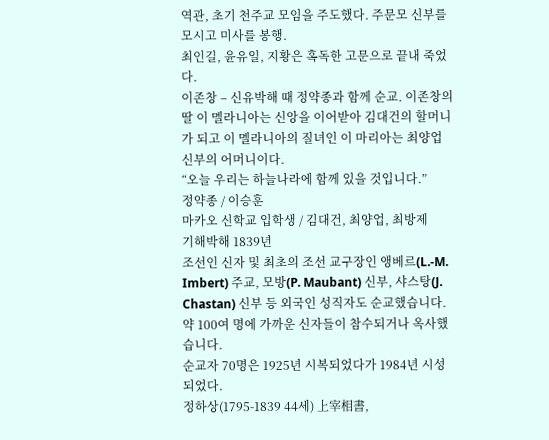역관, 초기 천주교 모임을 주도했다. 주문모 신부를 모시고 미사를 봉행.
최인길, 윤유일, 지황은 혹독한 고문으로 끝내 죽었다.
이존창 – 신유박해 때 정약종과 함께 순교. 이존창의 딸 이 멜라니아는 신앙을 이어받아 김대건의 할머니가 되고 이 멜라니아의 질녀인 이 마리아는 최양업 신부의 어머니이다.
“오늘 우리는 하늘나라에 함께 있을 것입니다.”
정약종 / 이승훈
마카오 신학교 입학생 / 김대건, 최양업, 최방제
기해박해 1839년
조선인 신자 및 최초의 조선 교구장인 앵베르(L.-M. Imbert) 주교, 모방(P. Maubant) 신부, 샤스탕(J. Chastan) 신부 등 외국인 성직자도 순교했습니다. 약 100여 명에 가까운 신자들이 참수되거나 옥사했습니다.
순교자 70명은 1925년 시복되었다가 1984년 시성되었다.
정하상(1795-1839 44세) 上宰相書,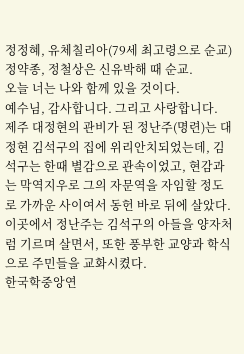정정혜, 유체칠리아(79세 최고령으로 순교)
정약종, 정철상은 신유박해 때 순교.
오늘 너는 나와 함께 있을 것이다.
예수님, 감사합니다. 그리고 사랑합니다.
제주 대정현의 관비가 된 정난주(명련)는 대정현 김석구의 집에 위리안치되었는데, 김석구는 한때 별감으로 관속이었고, 현감과는 막역지우로 그의 자문역을 자임할 정도로 가까운 사이여서 동헌 바로 뒤에 살았다. 이곳에서 정난주는 김석구의 아들을 양자처럼 기르며 살면서, 또한 풍부한 교양과 학식으로 주민들을 교화시켰다.
한국학중앙연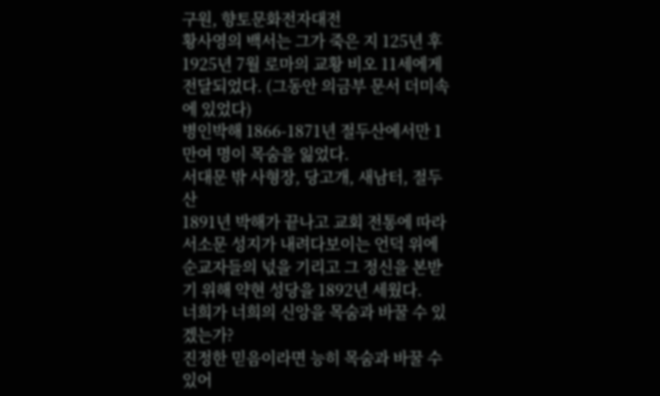구원, 향토문화전자대전
황사영의 백서는 그가 죽은 지 125년 후 1925년 7월 로마의 교황 비오 11세에게 전달되었다. (그동안 의금부 문서 더미속에 있었다)
병인박해 1866-1871년 절두산에서만 1만여 명이 목숨을 잃었다.
서대문 밖 사형장, 당고개, 새남터, 절두산
1891년 박해가 끝나고 교회 전통에 따라 서소문 성지가 내려다보이는 언덕 위에 순교자들의 넋을 기리고 그 정신을 본받기 위해 약현 성당을 1892년 세웠다.
너희가 너희의 신앙을 목숨과 바꿀 수 있겠는가?
진정한 믿음이라면 능히 목숨과 바꿀 수 있어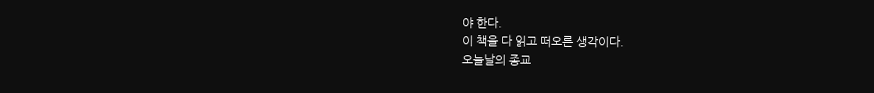야 한다.
이 책을 다 읽고 떠오른 생각이다.
오늘날의 종교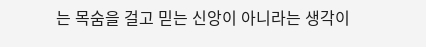는 목숨을 걸고 믿는 신앙이 아니라는 생각이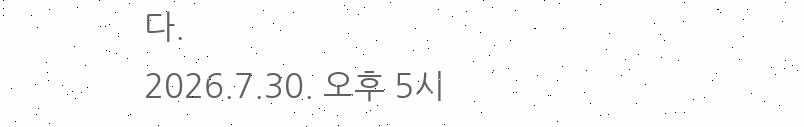다.
2026.7.30. 오후 5시